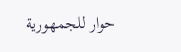حوار للجمهورية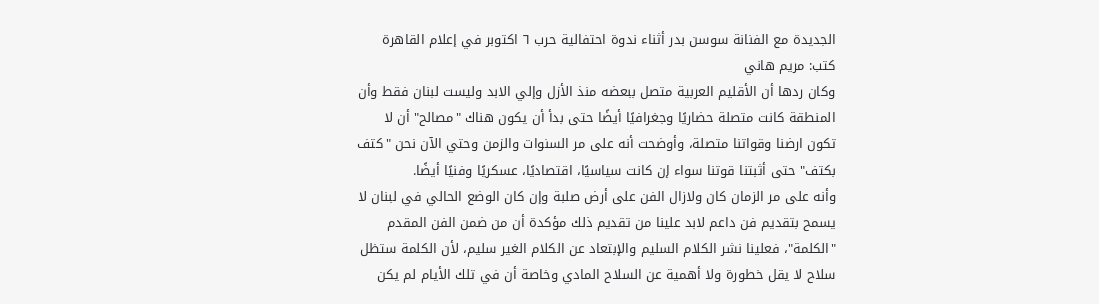الجديدة مع الفنانة سوسن بدر أثناء ندوة احتفالية حرب ٦ اكتوبر في إعلام القاهرة
كتب: مريم هاني
وكان ردها أن الأقليم العربية متصل ببعضه منذ الأزل وإلي الابد وليست لبنان فقط وأن المنطقة كانت متصلة حضاريًا وجغرافيًا أيضًا حتى بدأ أن يكون هناك "مصالح" أن لا تكون ارضنا وقواتنا متصلة، وأوضحت أنه على مر السنوات والزمن وحتي الآن نحن "كتف بكتف" حتى أثبتنا قوتنا سواء إن كانت سياسيًا، اقتصاديًا، عسكريًا وفنيًا أيضًا.
وأنه على مر الزمان كان ولازال الفن على أرض صلبة وإن كان الوضع الحالي في لبنان لا يسمح بتقديم فن داعم لابد علينا من تقديم ذلك مؤكدة أن من ضمن الفن المقدم "الكلمة"، فعلينا نشر الكلام السليم والإبتعاد عن الكلام الغير سليم، لأن الكلمة ستظل سلاح لا يقل خطورة ولا أهمية عن السلاح المادي وخاصة أن في تلك الأيام لم يكن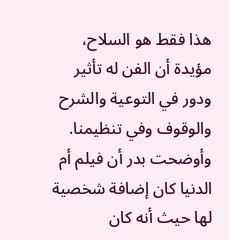هذا فقط هو السلاح، مؤيدة أن الفن له تأثير ودور في التوعية والشرح والوقوف وفي تنظيمنا.
وأوضحت بدر أن فيلم أم الدنيا كان إضافة شخصية لها حيث أنه كان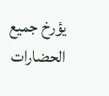يؤرخ جميع الحضارات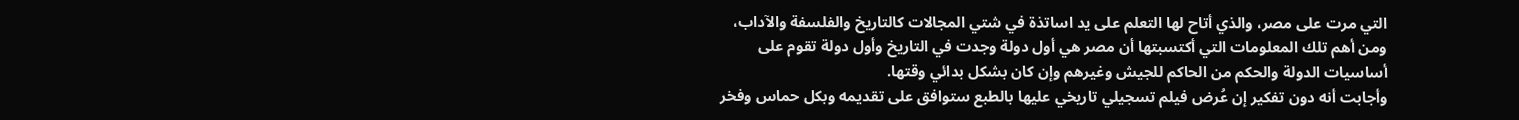التي مرت على مصر، والذي أتاح لها التعلم على يد اساتذة في شتي المجالات كالتاريخ والفلسفة والآداب، ومن أهم تلك المعلومات التي أكتسبتها أن مصر هي أول دولة وجدت في التاريخ وأول دولة تقوم على أساسيات الدولة والحكم من الحاكم للجيش وغيرهم وإن كان بشكل بدائي وقتها.
وأجابت أنه دون تفكير إن عُرض فيلم تسجيلي تاريخي عليها بالطبع ستوافق على تقديمه وبكل حماس وفخر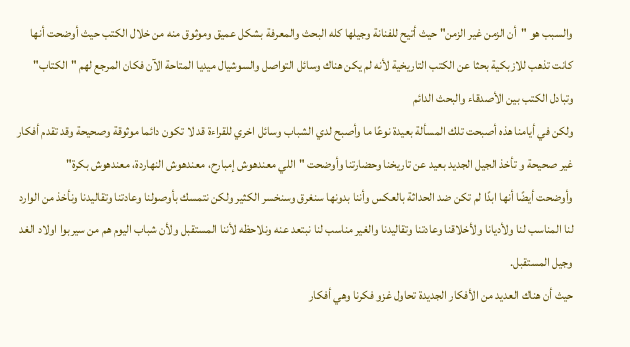والسبب هو "أن الزمن غير الزمن" حيث أتيح للفنانة وجيلها كله البحث والمعرفة بشكل عميق وموثوق منه من خلال الكتب حيث أوضحت أنها كانت تذهب للازبكية بحثا عن الكتب التاريخية لأنه لم يكن هناك وسائل التواصل والسوشيال ميديا المتاحة الآن فكان المرجع لهم "الكتاب" وتبادل الكتب بين الأصدقاء والبحث الدائم
ولكن في أيامنا هذه أصبحت تلك المسألة بعيدة نوعًا ما وأصبح لدي الشباب وسائل اخري للقراءة قد لا تكون دائما موثوقة وصحيحة وقد تقدم أفكار غير صحيحة و تأخذ الجيل الجديد بعيد عن تاريخنا وحضارتنا وأوضحت "اللي معندهوش إمبارح، معندهوش النهاردة، معندهوش بكرة"
وأوضحت أيضًا أنها ابدًا لم تكن ضد الحداثة بالعكس وأننا بدونها سنغرق وسنخسر الكثير ولكن نتمسك بأوصولنا وعادتنا وتقاليدنا ونأخذ من الوارد لنا المناسب لنا ولأديانا ولأخلاقنا وعادتنا وتقاليدنا والغير مناسب لنا نبتعد عنه ونلاحظه لأننا المستقبل ولأن شباب اليوم هم من سيربوا اولاد الغد وجيل المستقبل.
حيث أن هناك العديد من الأفكار الجديدة تحاول غزو فكرنا وهي أفكار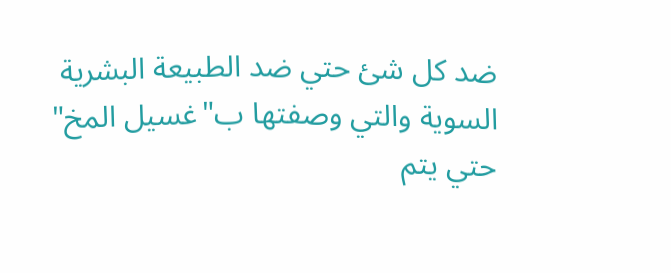ضد كل شئ حتي ضد الطبيعة البشرية السوية والتي وصفتها ب"غسيل المخ" حتي يتم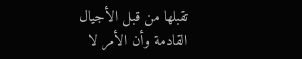تقبلها من قبل الأجيال القادمة وأن الأمر لا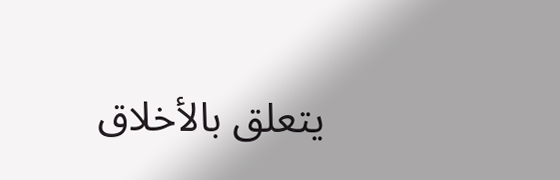يتعلق بالأخلاق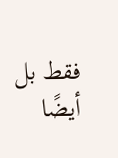فقط بل أيضًا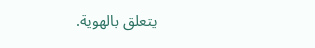يتعلق بالهوية.